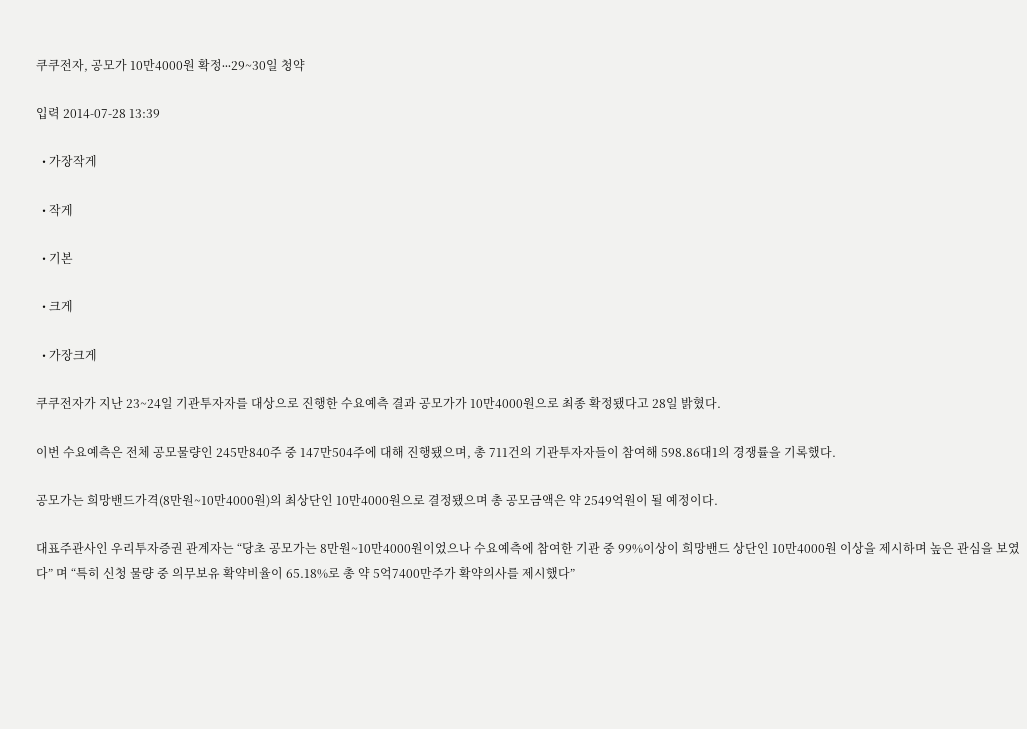쿠쿠전자, 공모가 10만4000원 확정∙∙∙29~30일 청약

입력 2014-07-28 13:39

  • 가장작게

  • 작게

  • 기본

  • 크게

  • 가장크게

쿠쿠전자가 지난 23~24일 기관투자자를 대상으로 진행한 수요예측 결과 공모가가 10만4000원으로 최종 확정됐다고 28일 밝혔다.

이번 수요예측은 전체 공모물량인 245만840주 중 147만504주에 대해 진행됐으며, 총 711건의 기관투자자들이 참여해 598.86대1의 경쟁률을 기록했다.

공모가는 희망밴드가격(8만원~10만4000원)의 최상단인 10만4000원으로 결정됐으며 총 공모금액은 약 2549억원이 될 예정이다.

대표주관사인 우리투자증권 관계자는 “당초 공모가는 8만원~10만4000원이었으나 수요예측에 참여한 기관 중 99%이상이 희망밴드 상단인 10만4000원 이상을 제시하며 높은 관심을 보였다” 며 “특히 신청 물량 중 의무보유 확약비율이 65.18%로 총 약 5억7400만주가 확약의사를 제시했다”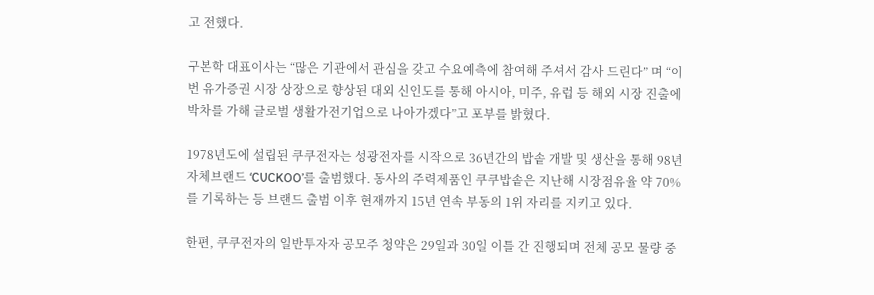고 전했다.

구본학 대표이사는 “많은 기관에서 관심을 갖고 수요예측에 참여해 주셔서 감사 드린다” 며 “이번 유가증권 시장 상장으로 향상된 대외 신인도를 통해 아시아, 미주, 유럽 등 해외 시장 진출에 박차를 가해 글로벌 생활가전기업으로 나아가겠다”고 포부를 밝혔다.

1978년도에 설립된 쿠쿠전자는 성광전자를 시작으로 36년간의 밥솥 개발 및 생산을 통해 98년 자체브랜드 ‘CUCKOO’를 출범했다. 동사의 주력제품인 쿠쿠밥솥은 지난해 시장점유율 약 70%를 기록하는 등 브랜드 출범 이후 현재까지 15년 연속 부동의 1위 자리를 지키고 있다.

한편, 쿠쿠전자의 일반투자자 공모주 청약은 29일과 30일 이틀 간 진행되며 전체 공모 물량 중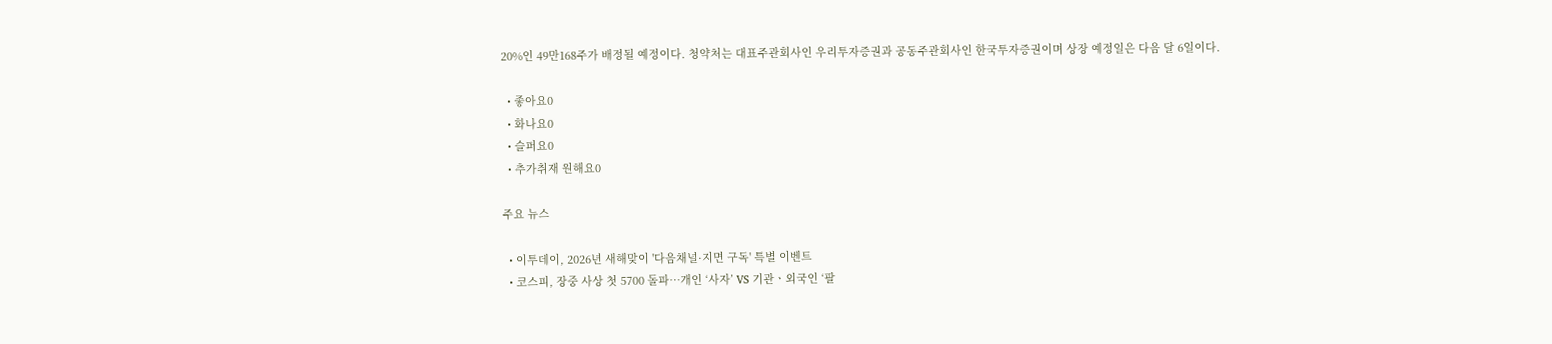20%인 49만168주가 배정될 예정이다. 청약처는 대표주관회사인 우리투자증권과 공동주관회사인 한국투자증권이며 상장 예정일은 다음 달 6일이다.

  • 좋아요0
  • 화나요0
  • 슬퍼요0
  • 추가취재 원해요0

주요 뉴스

  • 이투데이, 2026년 새해맞이 '다음채널·지면 구독' 특별 이벤트
  • 코스피, 장중 사상 첫 5700 돌파⋯개인 ‘사자’ VS 기관ㆍ외국인 ‘팔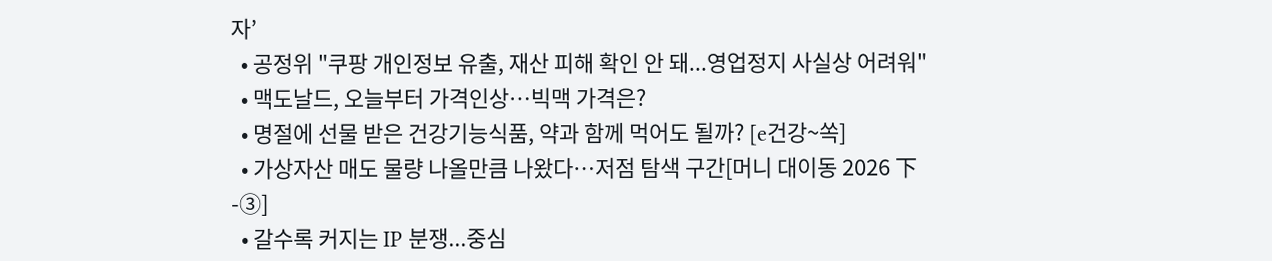자’
  • 공정위 "쿠팡 개인정보 유출, 재산 피해 확인 안 돼...영업정지 사실상 어려워"
  • 맥도날드, 오늘부터 가격인상…빅맥 가격은?
  • 명절에 선물 받은 건강기능식품, 약과 함께 먹어도 될까? [e건강~쏙]
  • 가상자산 매도 물량 나올만큼 나왔다…저점 탐색 구간[머니 대이동 2026 下-③]
  • 갈수록 커지는 IP 분쟁...중심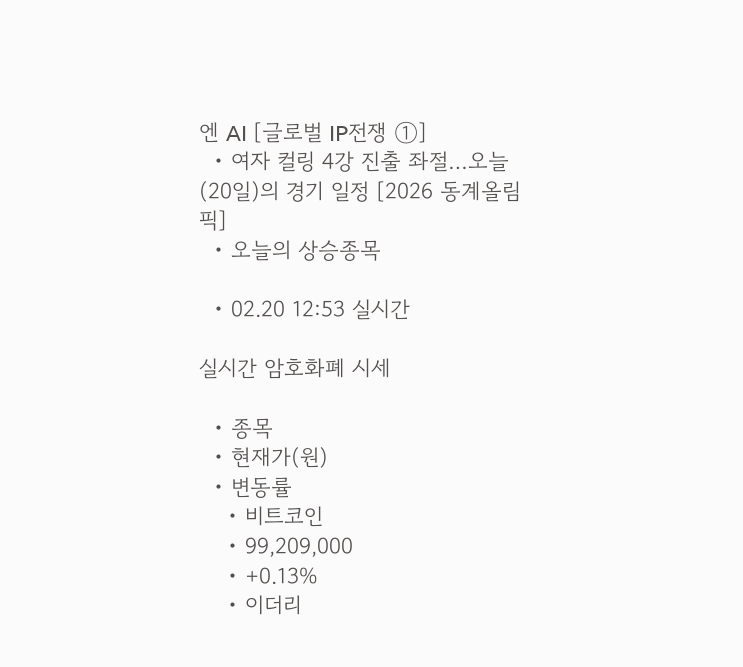엔 AI [글로벌 IP전쟁 ①]
  • 여자 컬링 4강 진출 좌절…오늘(20일)의 경기 일정 [2026 동계올림픽]
  • 오늘의 상승종목

  • 02.20 12:53 실시간

실시간 암호화폐 시세

  • 종목
  • 현재가(원)
  • 변동률
    • 비트코인
    • 99,209,000
    • +0.13%
    • 이더리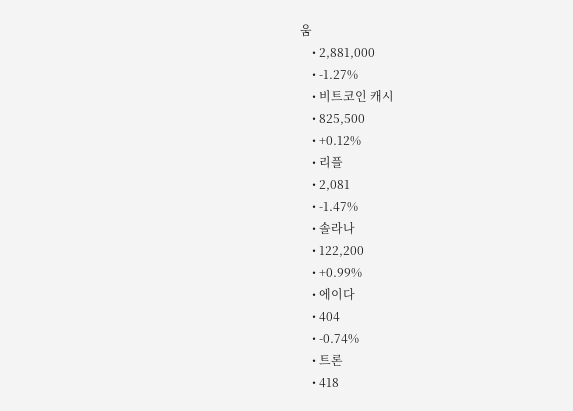움
    • 2,881,000
    • -1.27%
    • 비트코인 캐시
    • 825,500
    • +0.12%
    • 리플
    • 2,081
    • -1.47%
    • 솔라나
    • 122,200
    • +0.99%
    • 에이다
    • 404
    • -0.74%
    • 트론
    • 418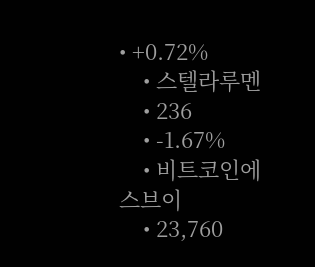• +0.72%
    • 스텔라루멘
    • 236
    • -1.67%
    • 비트코인에스브이
    • 23,760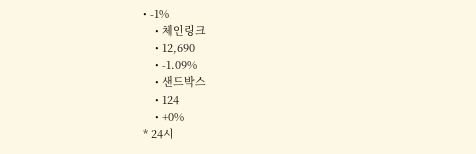• -1%
    • 체인링크
    • 12,690
    • -1.09%
    • 샌드박스
    • 124
    • +0%
* 24시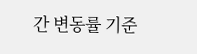간 변동률 기준